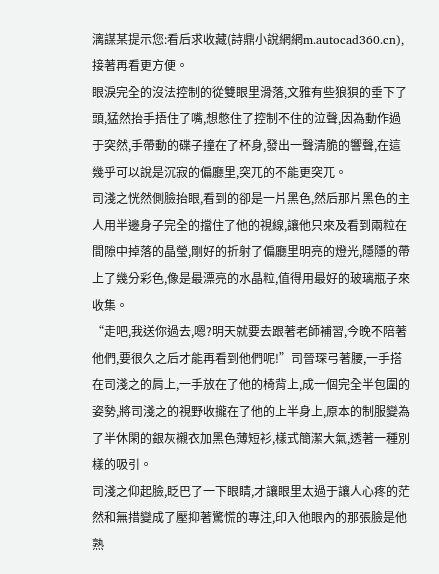漓謀某提示您:看后求收藏(詩鼎小說網網m.autocad360.cn),接著再看更方便。
眼淚完全的沒法控制的從雙眼里滑落,文雅有些狼狽的垂下了頭,猛然抬手捂住了嘴,想憋住了控制不住的泣聲,因為動作過于突然,手帶動的碟子撞在了杯身,發出一聲清脆的響聲,在這幾乎可以說是沉寂的偏廳里,突兀的不能更突兀。
司淺之恍然側臉抬眼,看到的卻是一片黑色,然后那片黑色的主人用半邊身子完全的擋住了他的視線,讓他只來及看到兩粒在間隙中掉落的晶瑩,剛好的折射了偏廳里明亮的燈光,隱隱的帶上了幾分彩色,像是最漂亮的水晶粒,值得用最好的玻璃瓶子來收集。
“走吧,我送你過去,嗯?明天就要去跟著老師補習,今晚不陪著他們,要很久之后才能再看到他們呢!”司晉琛弓著腰,一手搭在司淺之的肩上,一手放在了他的椅背上,成一個完全半包圍的姿勢,將司淺之的視野收攏在了他的上半身上,原本的制服變為了半休閑的銀灰襯衣加黑色薄短衫,樣式簡潔大氣,透著一種別樣的吸引。
司淺之仰起臉,眨巴了一下眼睛,才讓眼里太過于讓人心疼的茫然和無措變成了壓抑著驚慌的專注,印入他眼內的那張臉是他熟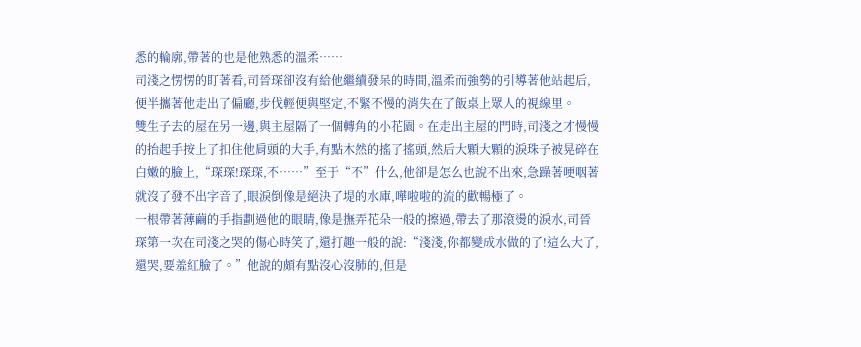悉的輪廓,帶著的也是他熟悉的溫柔……
司淺之愣愣的盯著看,司晉琛卻沒有給他繼續發呆的時間,溫柔而強勢的引導著他站起后,便半攜著他走出了偏廳,步伐輕便與堅定,不緊不慢的消失在了飯桌上眾人的視線里。
雙生子去的屋在另一邊,與主屋隔了一個轉角的小花園。在走出主屋的門時,司淺之才慢慢的抬起手按上了扣住他肩頭的大手,有點木然的搖了搖頭,然后大顆大顆的淚珠子被晃碎在白嫩的臉上,“琛琛!琛琛,不……”至于“不”什么,他卻是怎么也說不出來,急躁著哽咽著就沒了發不出字音了,眼淚倒像是絕決了堤的水庫,嘩啦啦的流的歡暢極了。
一根帶著薄繭的手指劃過他的眼睛,像是撫弄花朵一般的擦過,帶去了那滾燙的淚水,司晉琛第一次在司淺之哭的傷心時笑了,還打趣一般的說:“淺淺,你都變成水做的了!這么大了,還哭,要羞紅臉了。”他說的頗有點沒心沒肺的,但是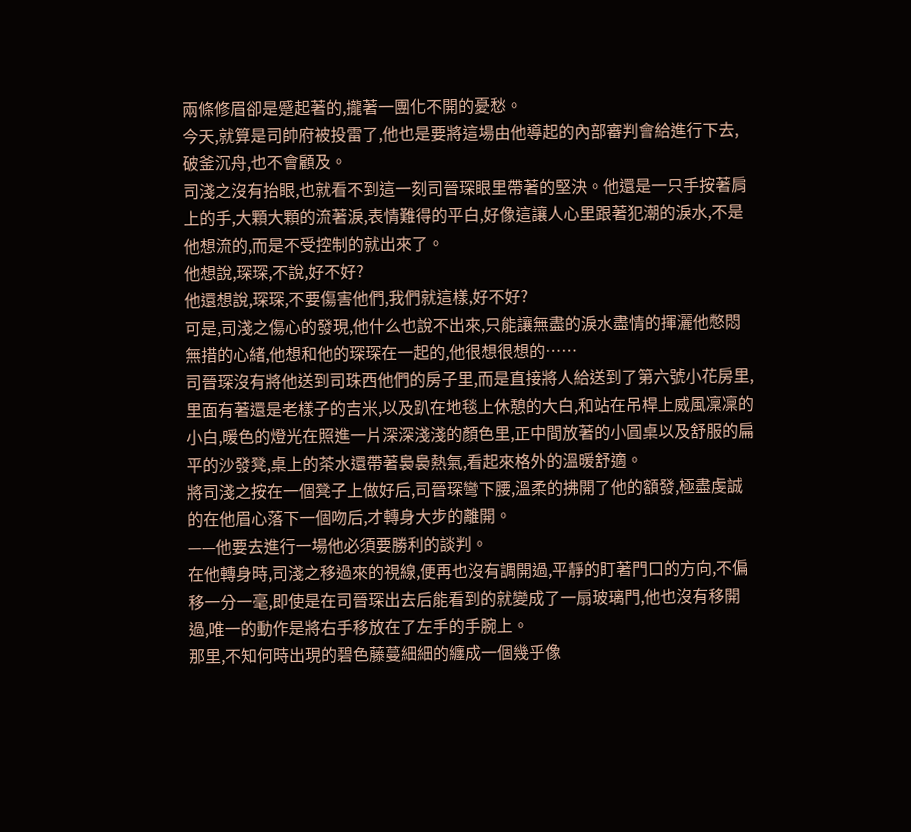兩條修眉卻是蹙起著的,攏著一團化不開的憂愁。
今天,就算是司帥府被投雷了,他也是要將這場由他導起的內部審判會給進行下去,破釜沉舟,也不會顧及。
司淺之沒有抬眼,也就看不到這一刻司晉琛眼里帶著的堅決。他還是一只手按著肩上的手,大顆大顆的流著淚,表情難得的平白,好像這讓人心里跟著犯潮的淚水,不是他想流的,而是不受控制的就出來了。
他想說,琛琛,不說,好不好?
他還想說,琛琛,不要傷害他們,我們就這樣,好不好?
可是,司淺之傷心的發現,他什么也說不出來,只能讓無盡的淚水盡情的揮灑他憋悶無措的心緒,他想和他的琛琛在一起的,他很想很想的……
司晉琛沒有將他送到司珠西他們的房子里,而是直接將人給送到了第六號小花房里,里面有著還是老樣子的吉米,以及趴在地毯上休憩的大白,和站在吊桿上威風凜凜的小白,暖色的燈光在照進一片深深淺淺的顏色里,正中間放著的小圓桌以及舒服的扁平的沙發凳,桌上的茶水還帶著裊裊熱氣,看起來格外的溫暖舒適。
將司淺之按在一個凳子上做好后,司晉琛彎下腰,溫柔的拂開了他的額發,極盡虔誠的在他眉心落下一個吻后,才轉身大步的離開。
——他要去進行一場他必須要勝利的談判。
在他轉身時,司淺之移過來的視線,便再也沒有調開過,平靜的盯著門口的方向,不偏移一分一毫,即使是在司晉琛出去后能看到的就變成了一扇玻璃門,他也沒有移開過,唯一的動作是將右手移放在了左手的手腕上。
那里,不知何時出現的碧色藤蔓細細的纏成一個幾乎像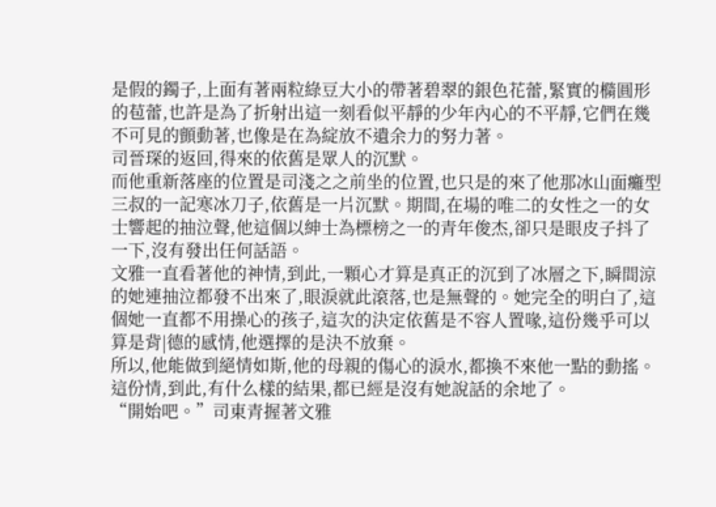是假的鐲子,上面有著兩粒綠豆大小的帶著碧翠的銀色花蕾,緊實的橢圓形的苞蕾,也許是為了折射出這一刻看似平靜的少年內心的不平靜,它們在幾不可見的顫動著,也像是在為綻放不遺余力的努力著。
司晉琛的返回,得來的依舊是眾人的沉默。
而他重新落座的位置是司淺之之前坐的位置,也只是的來了他那冰山面癱型三叔的一記寒冰刀子,依舊是一片沉默。期間,在場的唯二的女性之一的女士響起的抽泣聲,他這個以紳士為標榜之一的青年俊杰,卻只是眼皮子抖了一下,沒有發出任何話語。
文雅一直看著他的神情,到此,一顆心才算是真正的沉到了冰層之下,瞬間涼的她連抽泣都發不出來了,眼淚就此滾落,也是無聲的。她完全的明白了,這個她一直都不用操心的孩子,這次的決定依舊是不容人置喙,這份幾乎可以算是背|德的感情,他選擇的是決不放棄。
所以,他能做到絕情如斯,他的母親的傷心的淚水,都換不來他一點的動搖。
這份情,到此,有什么樣的結果,都已經是沒有她說話的余地了。
“開始吧。”司東青握著文雅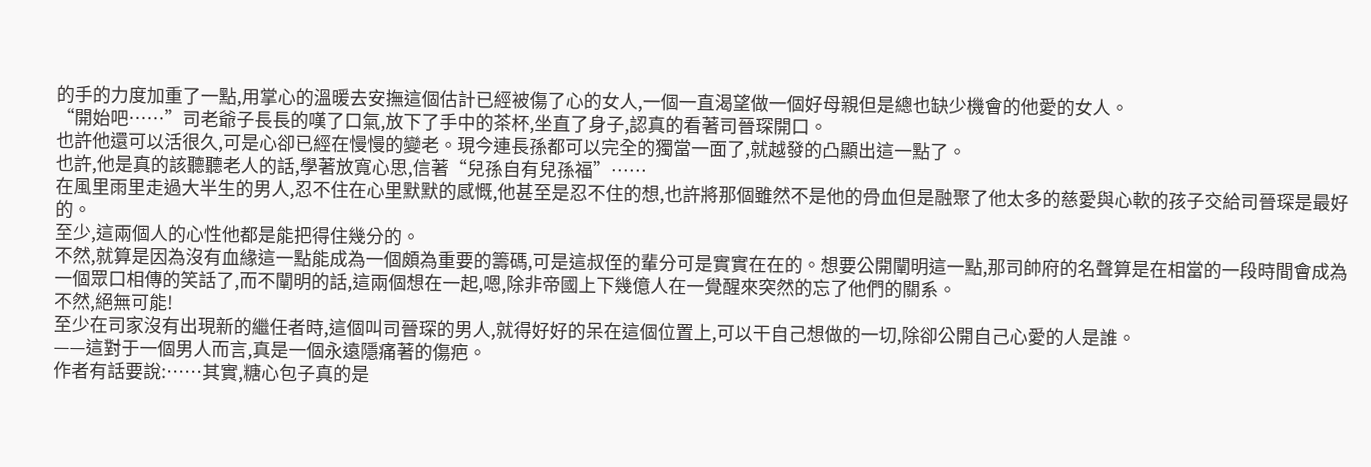的手的力度加重了一點,用掌心的溫暖去安撫這個估計已經被傷了心的女人,一個一直渴望做一個好母親但是總也缺少機會的他愛的女人。
“開始吧……”司老爺子長長的嘆了口氣,放下了手中的茶杯,坐直了身子,認真的看著司晉琛開口。
也許他還可以活很久,可是心卻已經在慢慢的變老。現今連長孫都可以完全的獨當一面了,就越發的凸顯出這一點了。
也許,他是真的該聽聽老人的話,學著放寬心思,信著“兒孫自有兒孫福”……
在風里雨里走過大半生的男人,忍不住在心里默默的感慨,他甚至是忍不住的想,也許將那個雖然不是他的骨血但是融聚了他太多的慈愛與心軟的孩子交給司晉琛是最好的。
至少,這兩個人的心性他都是能把得住幾分的。
不然,就算是因為沒有血緣這一點能成為一個頗為重要的籌碼,可是這叔侄的輩分可是實實在在的。想要公開闡明這一點,那司帥府的名聲算是在相當的一段時間會成為一個眾口相傳的笑話了,而不闡明的話,這兩個想在一起,嗯,除非帝國上下幾億人在一覺醒來突然的忘了他們的關系。
不然,絕無可能!
至少在司家沒有出現新的繼任者時,這個叫司晉琛的男人,就得好好的呆在這個位置上,可以干自己想做的一切,除卻公開自己心愛的人是誰。
——這對于一個男人而言,真是一個永遠隱痛著的傷疤。
作者有話要說:……其實,糖心包子真的是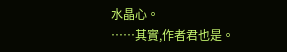水晶心。
……其實,作者君也是。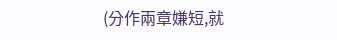(分作兩章嫌短,就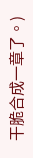干脆合成一章了。)